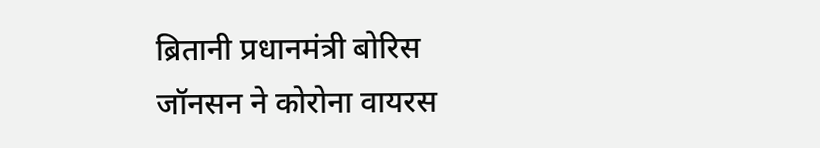ब्रितानी प्रधानमंत्री बोरिस जॉनसन ने कोरोना वायरस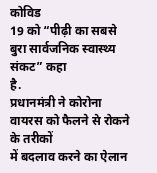कोविड
19 को “पीढ़ी का सबसे बुरा सार्वजनिक स्वास्थ्य संकट” कहा
है.
प्रधानमंत्री ने कोरोना वायरस को फैलने से रोकने के तरीकों
में बदलाव करने का ऐलान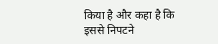किया है और कहा है कि इससे निपटने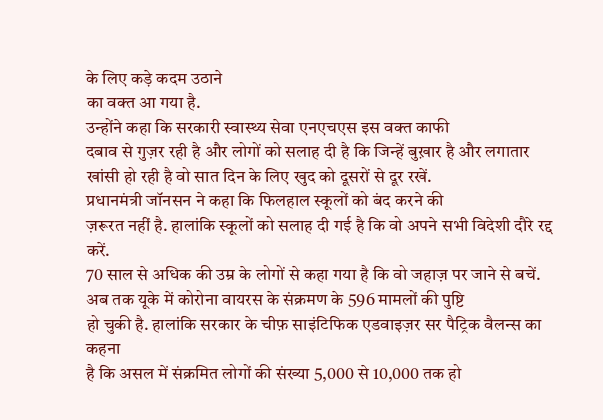के लिए कड़े कदम उठाने
का वक्त आ गया है.
उन्होंने कहा कि सरकारी स्वास्थ्य सेवा एनएचएस इस वक्त काफी
दबाव से गुज़र रही है और लोगों को सलाह दी है कि जिन्हें बुख़ार है और लगातार खांसी हो रही है वो सात दिन के लिए खुद को दूसरों से दूर रखें.
प्रधानमंत्री जॉनसन ने कहा कि फिलहाल स्कूलों को बंद करने की
ज़रूरत नहीं है. हालांकि स्कूलों को सलाह दी गई है कि वो अपने सभी विदेशी दौरे रद्द करें.
70 साल से अधिक की उम्र के लोगों से कहा गया है कि वो जहाज़ पर जाने से बचें.
अब तक यूके में कोरोना वायरस के संक्रमण के 596 मामलों की पुष्टि
हो चुकी है. हालांकि सरकार के चीफ़ साइंटिफिक एडवाइज़र सर पैट्रिक वैलन्स का कहना
है कि असल में संक्रमित लोगों की संख्या 5,000 से 10,000 तक हो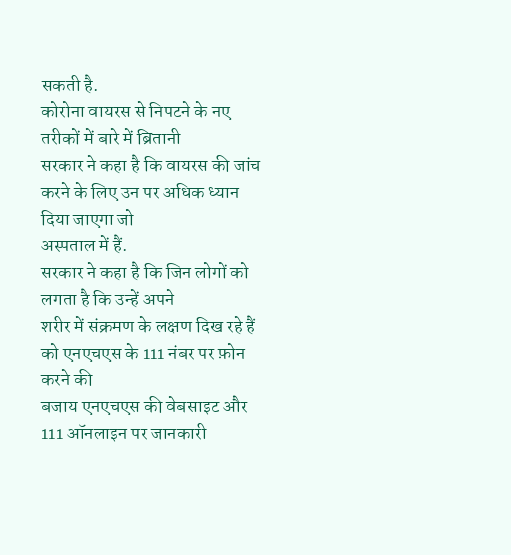सकती है.
कोरोना वायरस से निपटने के नए तरीकों में बारे में ब्रितानी
सरकार ने कहा है कि वायरस की जांच करने के लिए उन पर अधिक ध्यान दिया जाएगा जो
अस्पताल में हैं.
सरकार ने कहा है कि जिन लोगों को लगता है कि उन्हें अपने
शरीर में संक्रमण के लक्षण दिख रहे हैं को एनएचएस के 111 नंबर पर फ़ोन करने की
बजाय एनएचएस की वेबसाइट और 111 ऑनलाइन पर जानकारी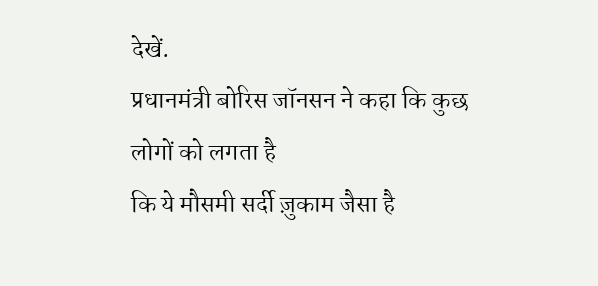देखें.
प्रधानमंत्री बोरिस जॉनसन ने कहा कि कुछ लोगों को लगता है
कि ये मौसमी सर्दी ज़ुकाम जैसा है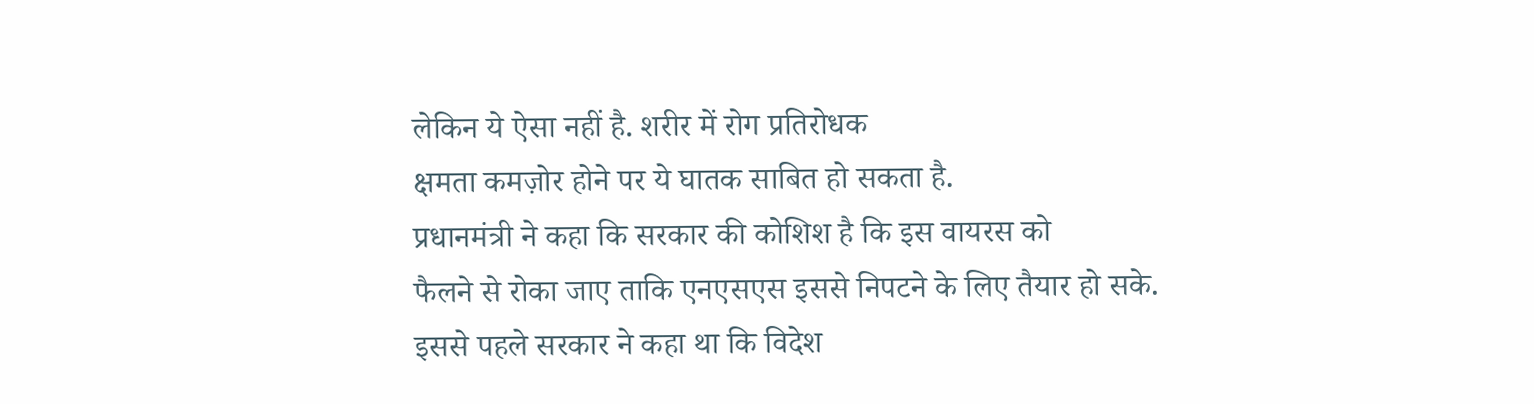लेकिन ये ऐसा नहीं है. शरीर में रोग प्रतिरोधक
क्षमता कमज़ोर होने पर ये घातक साबित हो सकता है.
प्रधानमंत्री ने कहा कि सरकार की कोशिश है कि इस वायरस को
फैलने से रोका जाए ताकि एनएसएस इससे निपटने के लिए तैयार हो सके.
इससे पहले सरकार ने कहा था कि विदेश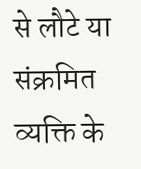से लौटे या संक्रमित व्यक्ति के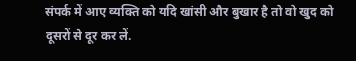संपर्क में आए व्यक्ति को यदि खांसी और बुखार है तो वो खुद को दूसरों से दूर कर लें.